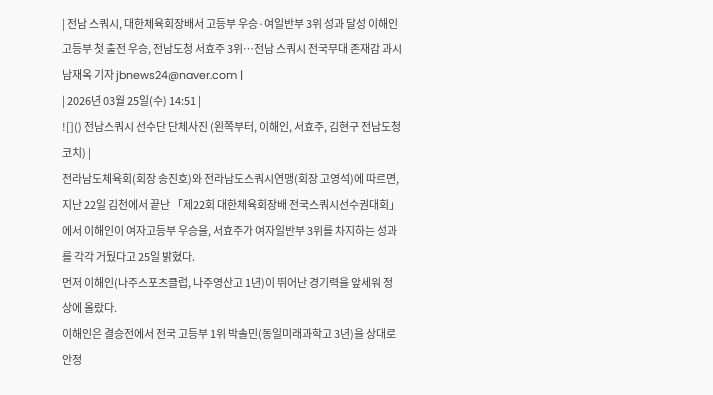| 전남 스쿼시, 대한체육회장배서 고등부 우승·여일반부 3위 성과 달성 이해인 고등부 첫 출전 우승, 전남도청 서효주 3위…전남 스쿼시 전국무대 존재감 과시 남재옥 기자 jbnews24@naver.com |
| 2026년 03월 25일(수) 14:51 |
![]() 전남스쿼시 선수단 단체사진 (왼쪽부터, 이해인, 서효주, 김현구 전남도청 코치) |
전라남도체육회(회장 송진호)와 전라남도스쿼시연맹(회장 고영석)에 따르면, 지난 22일 김천에서 끝난 「제22회 대한체육회장배 전국스쿼시선수권대회」에서 이해인이 여자고등부 우승을, 서효주가 여자일반부 3위를 차지하는 성과를 각각 거뒀다고 25일 밝혔다.
먼저 이해인(나주스포츠클럽, 나주영산고 1년)이 뛰어난 경기력을 앞세워 정상에 올랐다.
이해인은 결승전에서 전국 고등부 1위 박솔민(동일미래과학고 3년)을 상대로 안정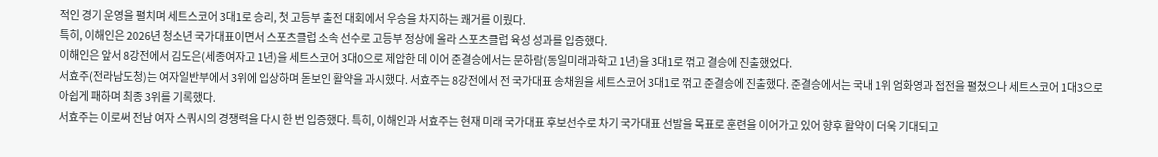적인 경기 운영을 펼치며 세트스코어 3대1로 승리, 첫 고등부 출전 대회에서 우승을 차지하는 쾌거를 이뤘다.
특히, 이해인은 2026년 청소년 국가대표이면서 스포츠클럽 소속 선수로 고등부 정상에 올라 스포츠클럽 육성 성과를 입증했다.
이해인은 앞서 8강전에서 김도은(세종여자고 1년)을 세트스코어 3대0으로 제압한 데 이어 준결승에서는 문하람(동일미래과학고 1년)을 3대1로 꺾고 결승에 진출했었다.
서효주(전라남도청)는 여자일반부에서 3위에 입상하며 돋보인 활약을 과시했다. 서효주는 8강전에서 전 국가대표 송채원을 세트스코어 3대1로 꺾고 준결승에 진출했다. 준결승에서는 국내 1위 엄화영과 접전을 펼쳤으나 세트스코어 1대3으로 아쉽게 패하며 최종 3위를 기록했다.
서효주는 이로써 전남 여자 스쿼시의 경쟁력을 다시 한 번 입증했다. 특히, 이해인과 서효주는 현재 미래 국가대표 후보선수로 차기 국가대표 선발을 목표로 훈련을 이어가고 있어 향후 활약이 더욱 기대되고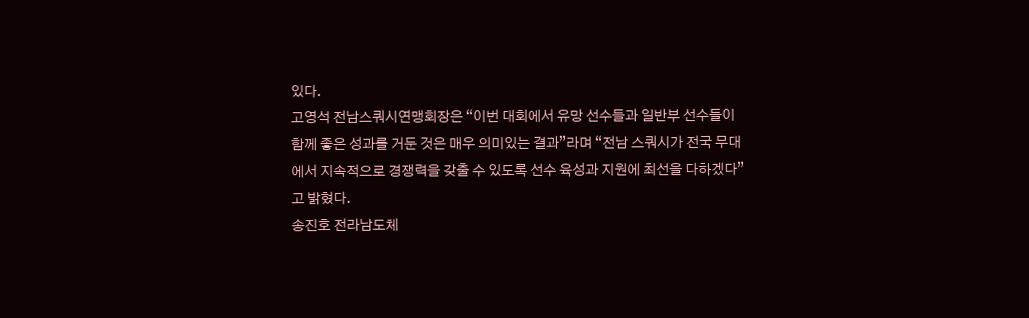있다.
고영석 전남스쿼시연맹회장은 “이번 대회에서 유망 선수들과 일반부 선수들이 함께 좋은 성과를 거둔 것은 매우 의미있는 결과”라며 “전남 스쿼시가 전국 무대에서 지속적으로 경쟁력을 갖출 수 있도록 선수 육성과 지원에 최선을 다하겠다”고 밝혔다.
송진호 전라남도체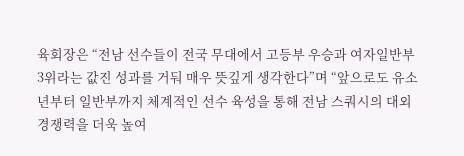육회장은 “전남 선수들이 전국 무대에서 고등부 우승과 여자일반부 3위라는 값진 성과를 거둬 매우 뜻깊게 생각한다”며 “앞으로도 유소년부터 일반부까지 체계적인 선수 육성을 통해 전남 스쿼시의 대외 경쟁력을 더욱 높여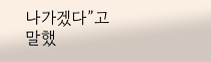나가겠다”고 말했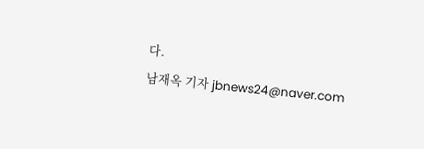다.
남재옥 기자 jbnews24@naver.com